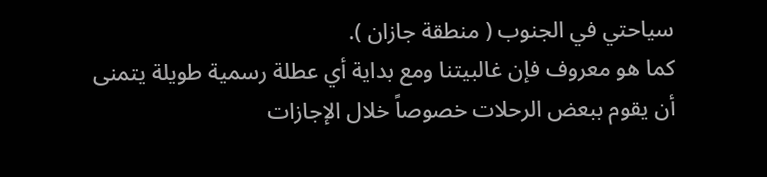سياحتي في الجنوب ( منطقة جازان ).
كما هو معروف فإن غالبيتنا ومع بداية أي عطلة رسمية طويلة يتمنى أن يقوم ببعض الرحلات خصوصاً خلال الإجازات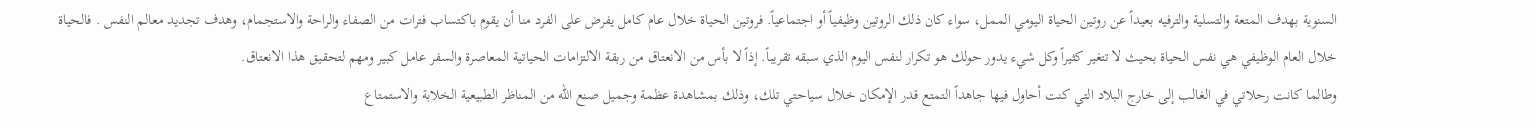السنوية بهدف المتعة والتسلية والترفيه بعيداً عن روتين الحياة اليومي الممل، سواء كان ذلك الروتين وظيفياً أو اجتماعياً. فروتين الحياة خلال عام كامل يفرض على الفرد منا أن يقوم باكتساب فترات من الصفاء والراحة والاستجمام، وهدف تجديد معالم النفس . فالحياة خلال العام الوظيفي هي نفس الحياة بحيث لا تتغير كثيراً وكل شيء يدور حولك هو تكرار لنفس اليوم الذي سبقه تقريباً. إذاً لا بأس من الانعتاق من ربقة الالتزامات الحياتية المعاصرة والسفر عامل كبير ومهم لتحقيق هذا الانعتاق.
وطالما كانت رحلاتي في الغالب إلى خارج البلاد التي كنت أحاول فيها جاهداً التمتع قدر الإمكان خلال سياحتي تلك، وذلك بمشاهدة عظمة وجميل صنع الله من المناظر الطبيعية الخلابة والاستمتاع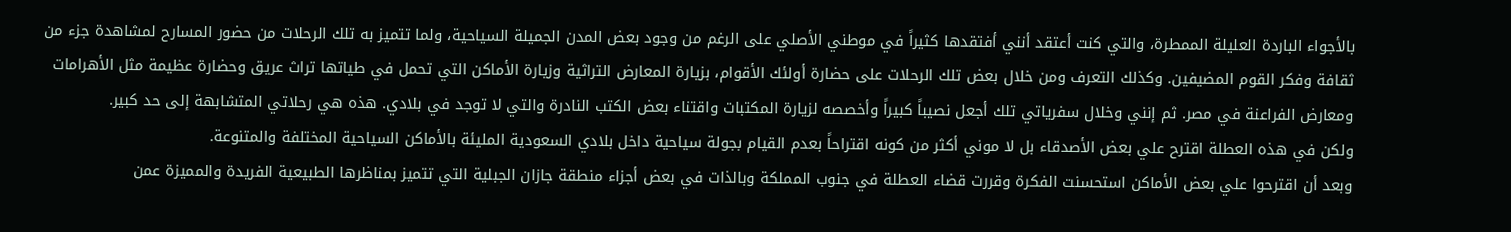بالأجواء الباردة العليلة الممطرة، والتي كنت أعتقد أنني أفتقدها كثيراً في موطني الأصلي على الرغم من وجود بعض المدن الجميلة السياحية، ولما تتميز به تلك الرحلات من حضور المسارح لمشاهدة جزء من ثقافة وفكر القوم المضيفين. وكذلك التعرف ومن خلال بعض تلك الرحلات على حضارة أولئك الأقوام، بزيارة المعارض التراثية وزيارة الأماكن التي تحمل في طياتها تراث عريق وحضارة عظيمة مثل الأهرامات ومعارض الفراعنة في مصر. ثم إنني وخلال سفرياتي تلك أجعل نصيباً كبيراً وأخصصه لزيارة المكتبات واقتناء بعض الكتب النادرة والتي لا توجد في بلادي. هذه هي رحلاتي المتشابهة إلى حد كبير.
ولكن في هذه العطلة اقترح علي بعض الأصدقاء بل لا موني أكثر من كونه اقتراحاً بعدم القيام بجولة سياحية داخل بلادي السعودية المليئة بالأماكن السياحية المختلفة والمتنوعة.
وبعد أن اقترحوا علي بعض الأماكن استحسنت الفكرة وقررت قضاء العطلة في جنوب المملكة وبالذات في بعض أجزاء منطقة جازان الجبلية التي تتميز بمناظرها الطبيعية الفريدة والمميزة عمن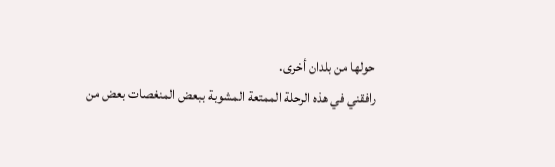حولها من بلدان أخرى.
رافقني في هذه الرحلة الممتعة المشوبة ببعض المنغصات بعض من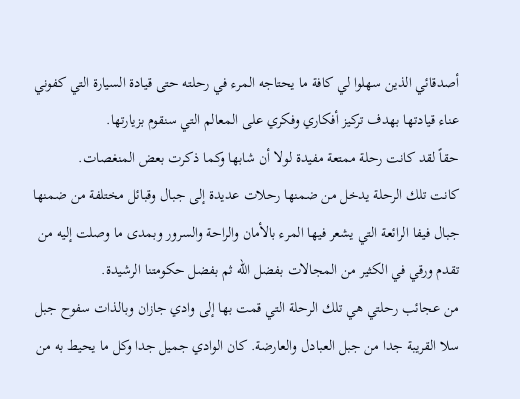أصدقائي الذين سهلوا لي كافة ما يحتاجه المرء في رحلته حتى قيادة السيارة التي كفوني عناء قيادتها بهدف تركيز أفكاري وفكري على المعالم التي سنقوم بزيارتها.
حقاً لقد كانت رحلة ممتعة مفيدة لولا أن شابها وكما ذكرت بعض المنغصات.
كانت تلك الرحلة يدخل من ضمنها رحلات عديدة إلى جبال وقبائل مختلفة من ضمنها جبال فيفا الرائعة التي يشعر فيها المرء بالأمان والراحة والسرور وبمدى ما وصلت إليه من تقدم ورقي في الكثير من المجالات بفضل الله ثم بفضل حكومتنا الرشيدة.
من عجائب رحلتي هي تلك الرحلة التي قمت بها إلى وادي جازان وبالذات سفوح جبل سلا القريبة جدا من جبل العبادل والعارضة. كان الوادي جميل جدا وكل ما يحيط به من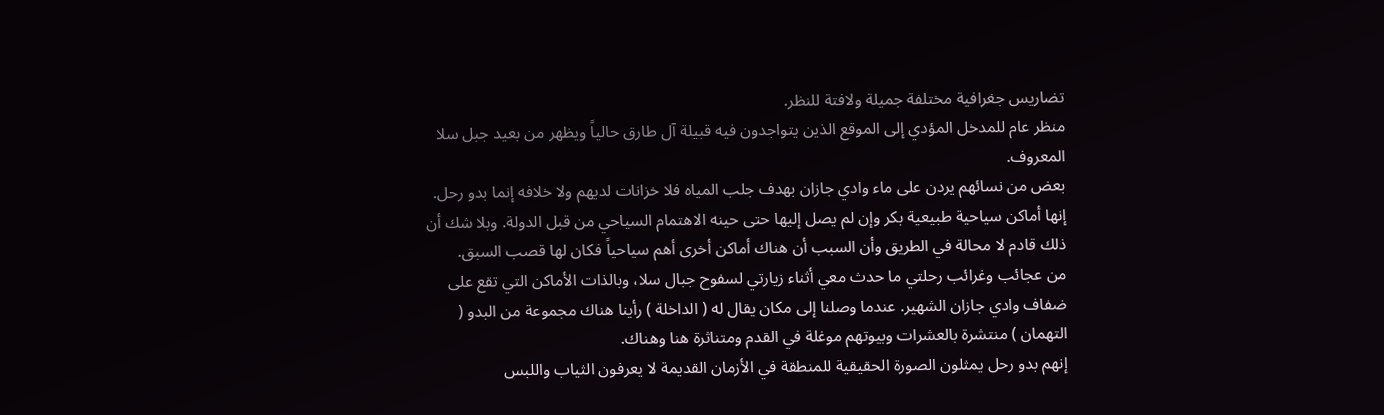تضاريس جغرافية مختلفة جميلة ولافتة للنظر.
منظر عام للمدخل المؤدي إلى الموقع الذين يتواجدون فيه قبيلة آل طارق حالياً ويظهر من بعيد جبل سلا المعروف.
بعض من نسائهم يردن على ماء وادي جازان بهدف جلب المياه فلا خزانات لديهم ولا خلافه إنما بدو رحل.
إنها أماكن سياحية طبيعية بكر وإن لم يصل إليها حتى حينه الاهتمام السياحي من قبل الدولة. وبلا شك أن ذلك قادم لا محالة في الطريق وأن السبب أن هناك أماكن أخرى أهم سياحياً فكان لها قصب السبق.
من عجائب وغرائب رحلتي ما حدث معي أثناء زيارتي لسفوح جبال سلا، وبالذات الأماكن التي تقع على ضفاف وادي جازان الشهير. عندما وصلنا إلى مكان يقال له ( الداخلة ) رأينا هناك مجموعة من البدو ( التهمان ) منتشرة بالعشرات وبيوتهم موغلة في القدم ومتناثرة هنا وهناك.
إنهم بدو رحل يمثلون الصورة الحقيقية للمنطقة في الأزمان القديمة لا يعرفون الثياب واللبس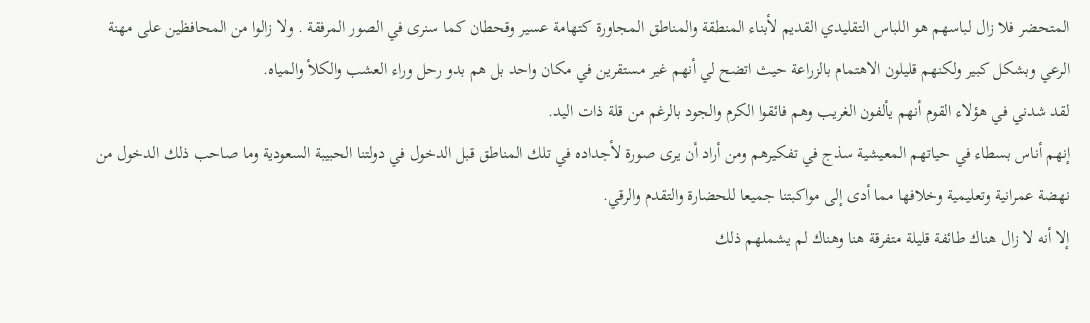المتحضر فلا زال لباسهم هو اللباس التقليدي القديم لأبناء المنطقة والمناطق المجاورة كتهامة عسير وقحطان كما سنرى في الصور المرفقة . ولا زالوا من المحافظين على مهنة الرعي وبشكل كبير ولكنهم قليلون الاهتمام بالزراعة حيث اتضح لي أنهم غير مستقرين في مكان واحد بل هم بدو رحل وراء العشب والكلأ والمياه.
لقد شدني في هؤلاء القوم أنهم يألفون الغريب وهم فائقوا الكرم والجود بالرغم من قلة ذات اليد.
إنهم أناس بسطاء في حياتهم المعيشية سذج في تفكيرهم ومن أراد أن يرى صورة لأجداده في تلك المناطق قبل الدخول في دولتنا الحبيبة السعودية وما صاحب ذلك الدخول من نهضة عمرانية وتعليمية وخلافها مما أدى إلى مواكبتنا جميعا للحضارة والتقدم والرقي.
إلا أنه لا زال هناك طائفة قليلة متفرقة هنا وهناك لم يشملهم ذلك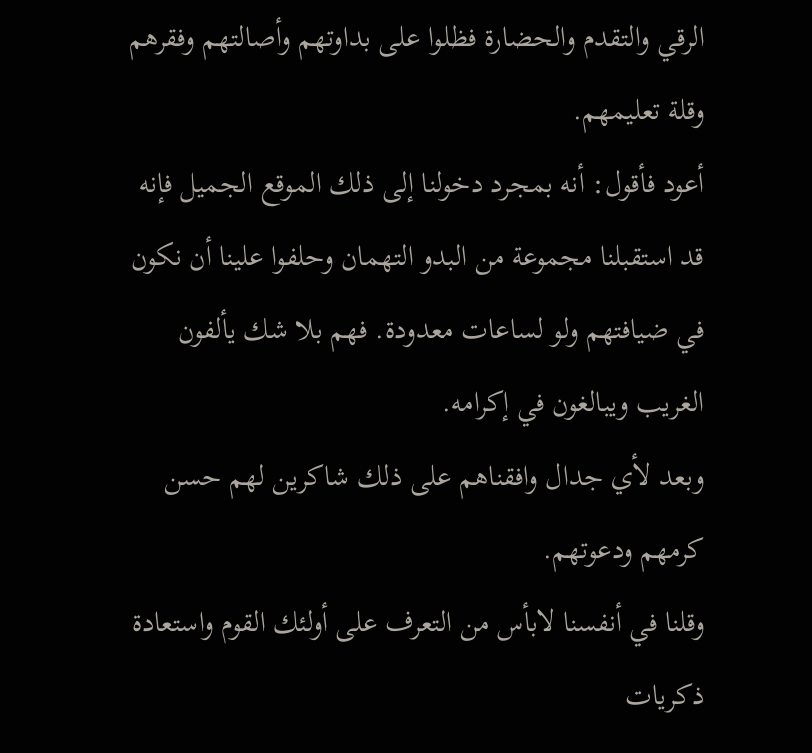الرقي والتقدم والحضارة فظلوا على بداوتهم وأصالتهم وفقرهم وقلة تعليمهم.
أعود فأقول: أنه بمجرد دخولنا إلى ذلك الموقع الجميل فإنه قد استقبلنا مجموعة من البدو التهمان وحلفوا علينا أن نكون في ضيافتهم ولو لساعات معدودة. فهم بلا شك يألفون الغريب ويبالغون في إكرامه.
وبعد لأي جدال وافقناهم على ذلك شاكرين لهم حسن كرمهم ودعوتهم.
وقلنا في أنفسنا لابأس من التعرف على أولئك القوم واستعادة ذكريات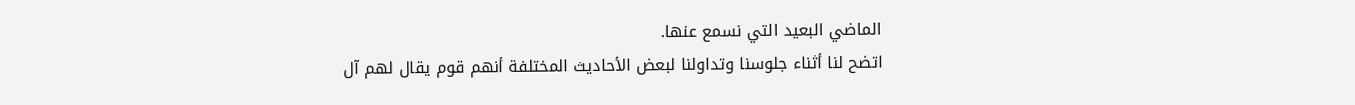الماضي البعيد التي نسمع عنها.
اتضح لنا أثناء جلوسنا وتداولنا لبعض الأحاديث المختلفة أنهم قوم يقال لهم آل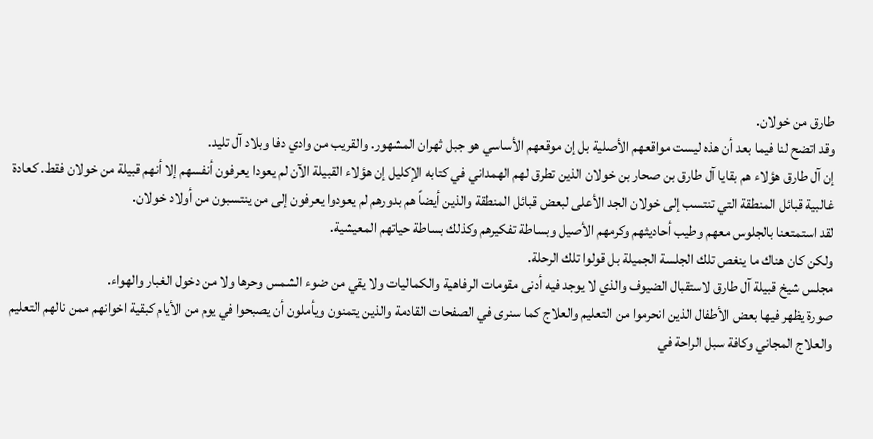طارق من خولان.
وقد اتضح لنا فيما بعد أن هذه ليست مواقعهم الأصلية بل إن موقعهم الأساسي هو جبل ثهران المشهور. والقريب من وادي دفا وبلاد آل تليد.
إن آل طارق هؤلاء هم بقايا آل طارق بن صحار بن خولان الذين تطرق لهم الهمداني في كتابه الإكليل إن هؤلاء القبيلة الآن لم يعودا يعرفون أنفسهم إلا أنهم قبيلة من خولان فقط. كعادة غالبية قبائل المنطقة التي تنتسب إلى خولان الجد الأعلى لبعض قبائل المنطقة والذين أيضاً هم بدورهم لم يعودوا يعرفون إلى من ينتسبون من أولاد خولان.
لقد استمتعنا بالجلوس معهم وطيب أحاديثهم وكرمهم الأصيل وبساطة تفكيرهم وكذلك بساطة حياتهم المعيشية.
ولكن كان هناك ما ينغص تلك الجلسة الجميلة بل قولوا تلك الرحلة.
مجلس شيخ قبيلة آل طارق لاستقبال الضيوف والذي لا يوجد فيه أدنى مقومات الرفاهية والكماليات ولا يقي من ضوء الشمس وحرها ولا من دخول الغبار والهواء.
صورة يظهر فيها بعض الأطفال الذين انحرموا من التعليم والعلاج كما سنرى في الصفحات القادمة والذين يتمنون ويأملون أن يصبحوا في يوم من الأيام كبقية اخوانهم ممن نالهم التعليم والعلاج المجاني وكافة سبل الراحة في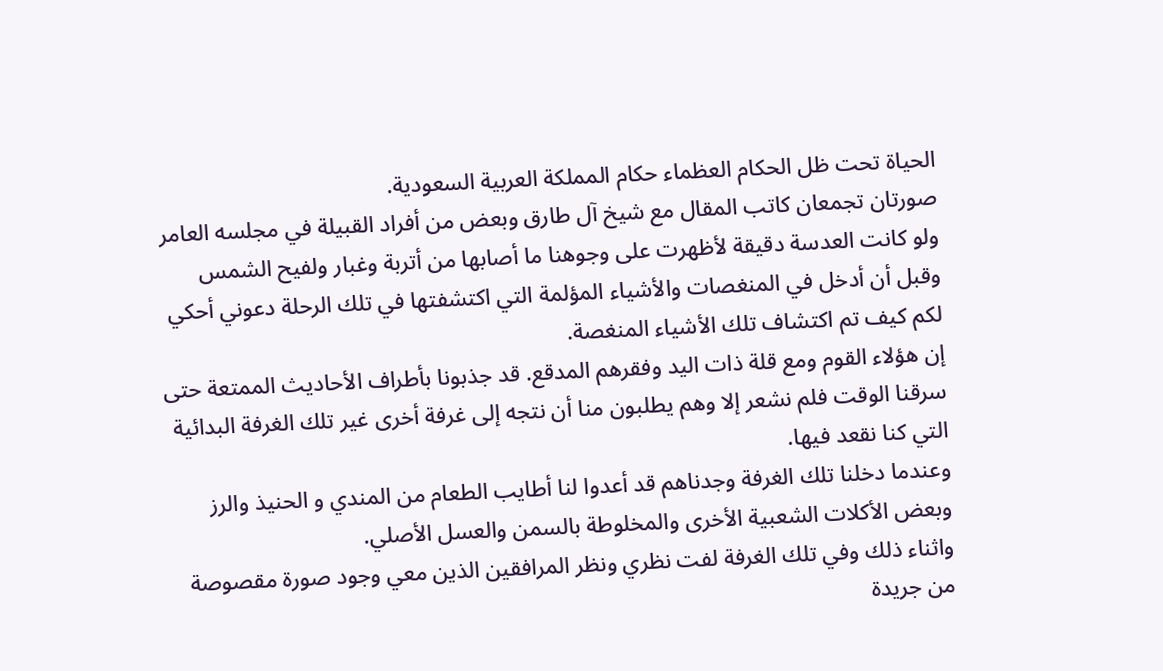الحياة تحت ظل الحكام العظماء حكام المملكة العربية السعودية.
صورتان تجمعان كاتب المقال مع شيخ آل طارق وبعض من أفراد القبيلة في مجلسه العامر ولو كانت العدسة دقيقة لأظهرت على وجوهنا ما أصابها من أتربة وغبار ولفيح الشمس
وقبل أن أدخل في المنغصات والأشياء المؤلمة التي اكتشفتها في تلك الرحلة دعوني أحكي لكم كيف تم اكتشاف تلك الأشياء المنغصة.
إن هؤلاء القوم ومع قلة ذات اليد وفقرهم المدقع. قد جذبونا بأطراف الأحاديث الممتعة حتى سرقنا الوقت فلم نشعر إلا وهم يطلبون منا أن نتجه إلى غرفة أخرى غير تلك الغرفة البدائية التي كنا نقعد فيها.
وعندما دخلنا تلك الغرفة وجدناهم قد أعدوا لنا أطايب الطعام من المندي و الحنيذ والرز وبعض الأكلات الشعبية الأخرى والمخلوطة بالسمن والعسل الأصلي.
واثناء ذلك وفي تلك الغرفة لفت نظري ونظر المرافقين الذين معي وجود صورة مقصوصة من جريدة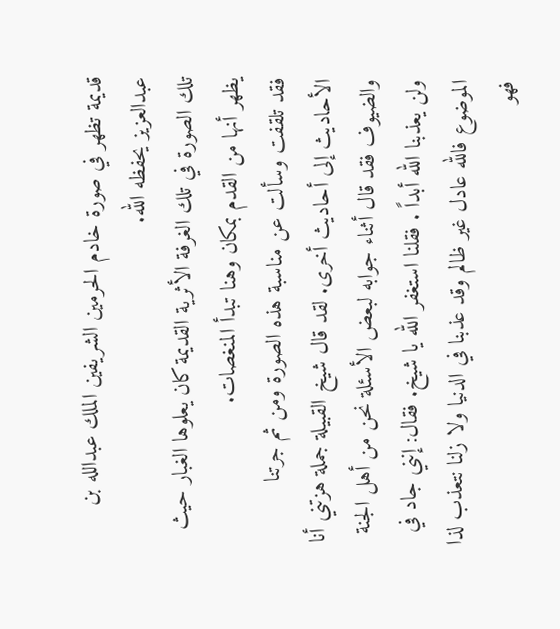قديمة تظهر في صورة خادم الحرمين الشريفين الملك عبدالله بن عبدالعزيز يحفظه الله.
تلك الصورة في تلك الغرفة الأثرية القديمة كان يعلوها الغبار حيث يظهر أنها من القدم بمكان وهنا تبدأ المنغصات.
فقد تلقفت وسألت عن مناسبة هذه الصورة ومن ثم جرتنا الأحاديث إلى أحاديث أخرى. لقد قال شيخ القبيلة جملة هزتني أنا والضيوف فقد قال أثناء جوابه لبعض الأسئلة نحن من أهل الجنة ولن يعذبنا الله أبداً . فقلنا استغفر الله يا شيخ. فقال: إنني جاد في الموضوع فالله عادل غير ظالم وقد عذبنا في الدنيا ولا زلنا نتعذب لذا فهو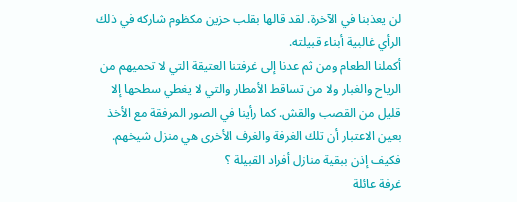لن يعذبنا في الآخرة. لقد قالها بقلب حزين مكظوم شاركه في ذلك الرأي غالبية أبناء قبيلته.
أكملنا الطعام ومن ثم عدنا إلى غرفتنا العتيقة التي لا تحميهم من الرياح والغبار ولا من تساقط الأمطار والتي لا يغطي سطحها إلا قليل من القصب والقش. كما رأينا في الصور المرفقة مع الأخذ بعين الاعتبار أن تلك الغرفة والغرف الأخرى هي منزل شيخهم. فكيف إذن ببقية منازل أفراد القبيلة ؟
غرفة عائلة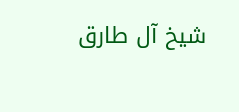شيخ آل طارق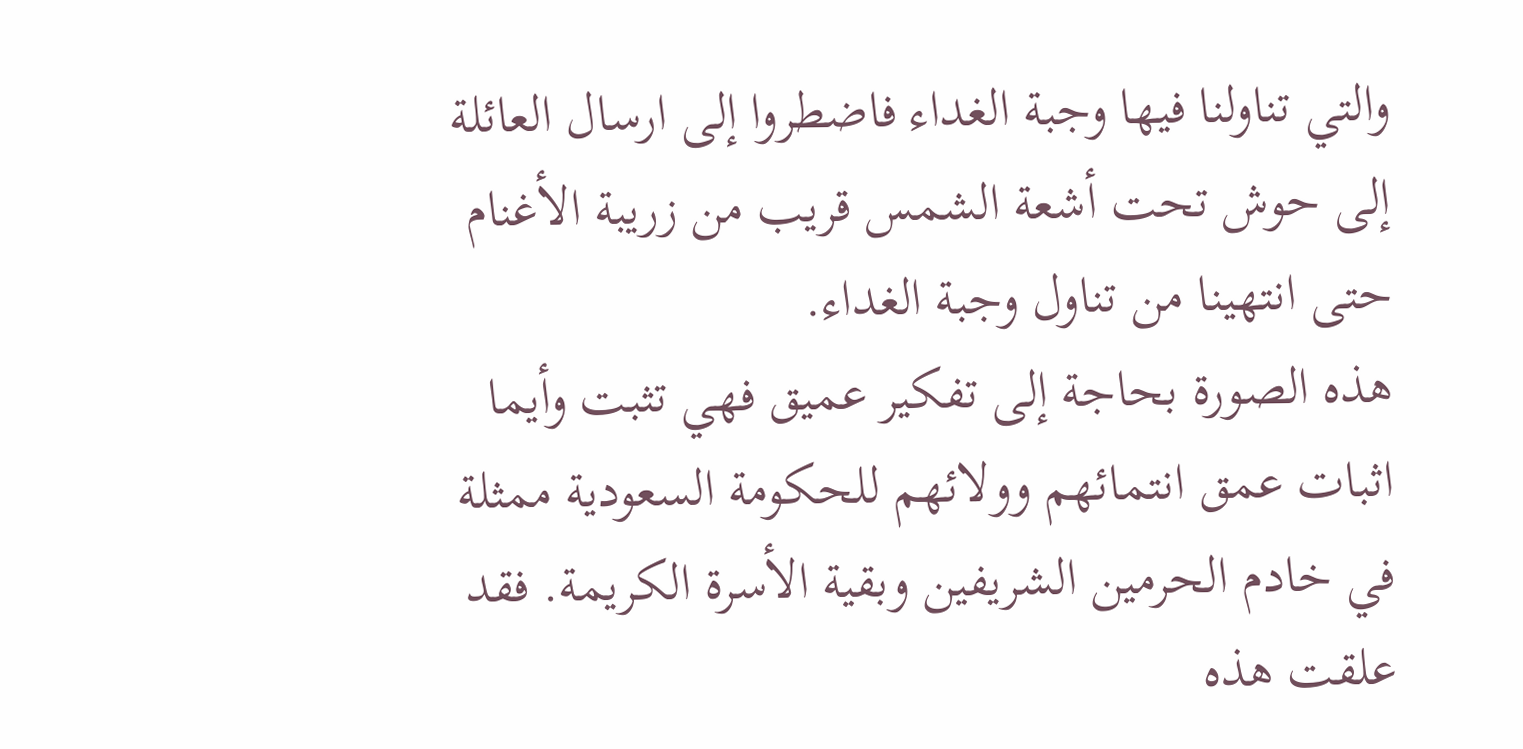والتي تناولنا فيها وجبة الغداء فاضطروا إلى ارسال العائلة إلى حوش تحت أشعة الشمس قريب من زريبة الأغنام حتى انتهينا من تناول وجبة الغداء.
هذه الصورة بحاجة إلى تفكير عميق فهي تثبت وأيما اثبات عمق انتمائهم وولائهم للحكومة السعودية ممثلة في خادم الحرمين الشريفين وبقية الأسرة الكريمة. فقد علقت هذه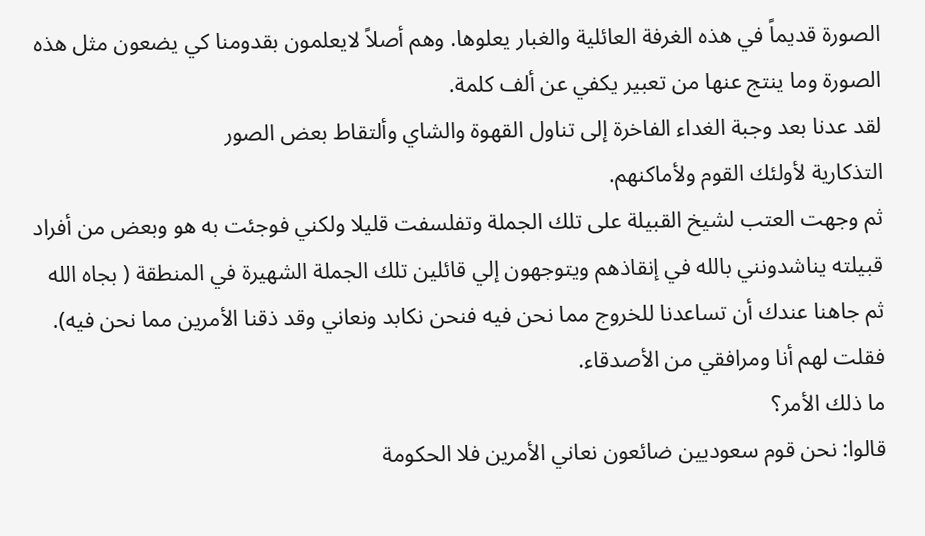الصورة قديماً في هذه الغرفة العائلية والغبار يعلوها. وهم أصلاً لايعلمون بقدومنا كي يضعون مثل هذه الصورة وما ينتج عنها من تعبير يكفي عن ألف كلمة.
لقد عدنا بعد وجبة الغداء الفاخرة إلى تناول القهوة والشاي وألتقاط بعض الصور
التذكارية لأولئك القوم ولأماكنهم.
ثم وجهت العتب لشيخ القبيلة على تلك الجملة وتفلسفت قليلا ولكني فوجئت به هو وبعض من أفراد قبيلته يناشدونني بالله في إنقاذهم ويتوجهون إلي قائلين تلك الجملة الشهيرة في المنطقة ( بجاه الله ثم جاهنا عندك أن تساعدنا للخروج مما نحن فيه فنحن نكابد ونعاني وقد ذقنا الأمرين مما نحن فيه).
فقلت لهم أنا ومرافقي من الأصدقاء.
ما ذلك الأمر؟
قالوا: نحن قوم سعوديين ضائعون نعاني الأمرين فلا الحكومة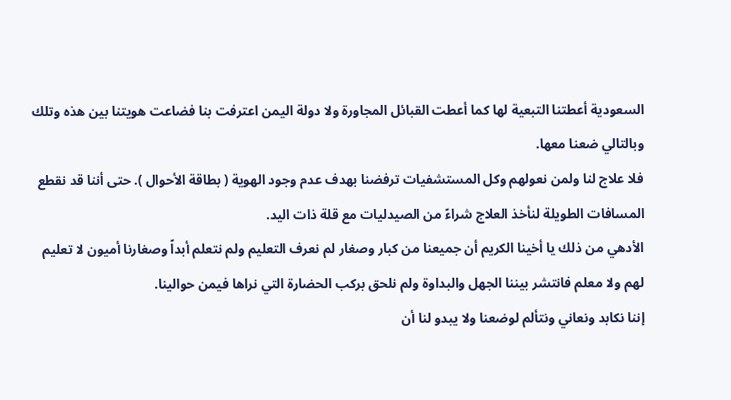السعودية أعطتنا التبعية لها كما أعطت القبائل المجاورة ولا دولة اليمن اعترفت بنا فضاعت هويتنا بين هذه وتلك وبالتالي ضعنا معها.
فلا علاج لنا ولمن نعولهم وكل المستشفيات ترفضنا بهدف عدم وجود الهوية ( بطاقة الأحوال ). حتى أننا قد نقطع المسافات الطويلة لنأخذ العلاج شراءً من الصيدليات مع قلة ذات اليد.
الأدهي من ذلك يا أخينا الكريم أن جميعنا من كبار وصغار لم نعرف التعليم ولم نتعلم أبداً وصغارنا أميون لا تعليم لهم ولا معلم فانتشر بيننا الجهل والبداوة ولم نلحق بركب الحضارة التي نراها فيمن حوالينا.
إننا نكابد ونعاني ونتألم لوضعنا ولا يبدو لنا أن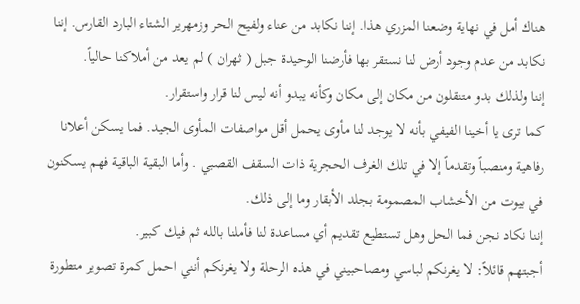هناك أمل في نهاية وضعنا المزري هذا. إننا نكابد من عناء ولفيح الحر وزمهرير الشتاء البارد القارس. إننا نكابد من عدم وجود أرض لنا نستقر بها فأرضنا الوحيدة جبل ( ثهران ) لم يعد من أملاكنا حالياً.
إننا ولذلك بدو متنقلون من مكان إلى مكان وكأنه يبدو أنه ليس لنا قرار واستقرار.
كما ترى يا أخينا الفيفي بأنه لا يوجد لنا مأوى يحمل أقل مواصفات المأوى الجيد. فما يسكن أعلانا رفاهية ومنصباً وتقدماً إلا في تلك الغرف الحجرية ذات السقف القصبي . وأما البقية الباقية فهم يسكنون في بيوت من الأخشاب المصمومة بجلد الأبقار وما إلى ذلك.
إننا نكاد نجن فما الحل وهل تستطيع تقديم أي مساعدة لنا فأملنا بالله ثم فيك كبير.
أجبتهم قائلاً: لا يغرنكم لباسي ومصاحبيني في هذه الرحلة ولا يغرنكم أنني احمل كمرة تصوير متطورة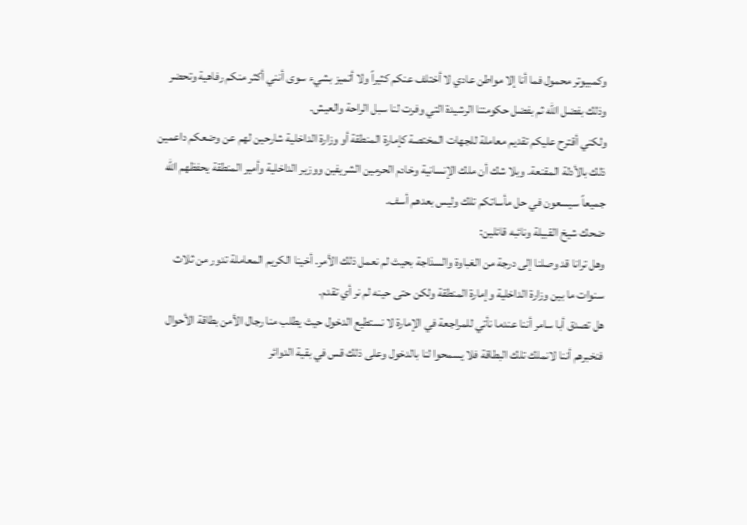وكمبيوتر محمول فما أنا إلا مواطن عادي لا أختلف عنكم كثيراً ولا أتميز بشيء سوى أنني أكثر منكم رفاهية وتحضر وذلك بفضل الله ثم بفضل حكومتنا الرشيدة التي وفرت لنا سبل الراحة والعيش.
ولكني أقترح عليكم تقديم معاملة للجهات المختصة كإمارة المنطقة أو وزارة الداخلية شارحين لهم عن وضعكم داعمين ذلك بالأدلة المقنعة. وبلا شك أن ملك الإنسانية وخادم الحرمين الشريفين ووزير الداخلية وأمير المنطقة يحفظهم الله جميعاً سيسعون في حل مأساتكم تلك وليس بعدهم أسف.
ضحك شيخ القبيلة ونائبه قائلين:
وهل ترانا قد وصلنا إلى درجة من الغباوة والسذاجة بحيث لم نعمل ذلك الأمر. أخينا الكريم المعاملة تدور من ثلاث سنوات ما بين وزارة الداخلية وإمارة المنطقة ولكن حتى حينه لم نر أي تقدم.
هل تصدق أبا سامر أننا عندما نأتي للمراجعة في الإمارة لا نستطيع الدخول حيث يطلب منا رجال الأمن بطاقة الأحوال فنخبرهم أننا لانملك تلك البطاقة فلا يسمحوا لنا بالدخول وعلى ذلك قس في بقية الدوائر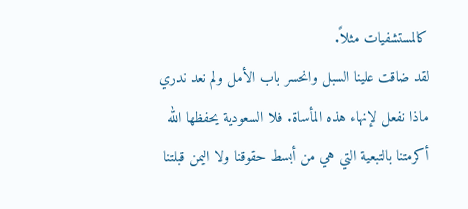كالمستشفيات مثلاً.
لقد ضاقت علينا السبل وانحسر باب الأمل ولم نعد ندري ماذا نفعل لإنهاء هذه المأساة. فلا السعودية يحفظها الله أكرمتنا بالتبعية التي هي من أبسط حقوقنا ولا اليمن قبلتنا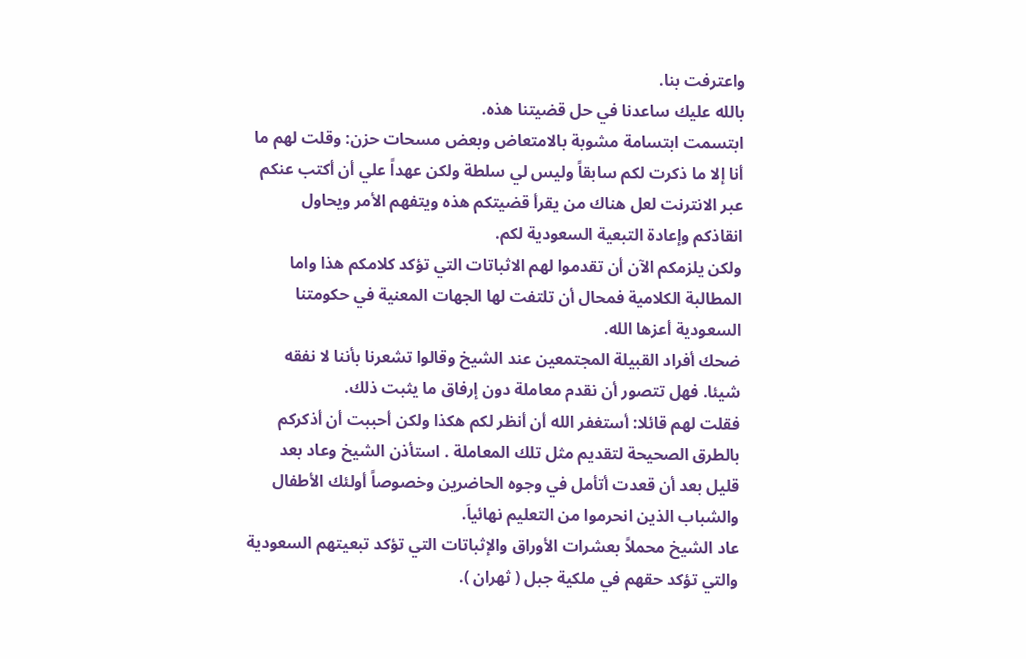واعترفت بنا.
بالله عليك ساعدنا في حل قضيتنا هذه.
ابتسمت ابتسامة مشوبة بالامتعاض وبعض مسحات حزن: وقلت لهم ما أنا إلا ما ذكرت لكم سابقاً وليس لي سلطة ولكن عهداً علي أن أكتب عنكم عبر الانترنت لعل هناك من يقرأ قضيتكم هذه ويتفهم الأمر ويحاول انقاذكم وإعادة التبعية السعودية لكم.
ولكن يلزمكم الآن أن تقدموا لهم الاثباتات التي تؤكد كلامكم هذا واما المطالبة الكلامية فمحال أن تلتفت لها الجهات المعنية في حكومتنا السعودية أعزها الله.
ضحك أفراد القبيلة المجتمعين عند الشيخ وقالوا تشعرنا بأننا لا نفقه شيئا. فهل تتصور أن نقدم معاملة دون إرفاق ما يثبت ذلك.
فقلت لهم قائلا: أستغفر الله أن أنظر لكم هكذا ولكن أحببت أن أذكركم بالطرق الصحيحة لتقديم مثل تلك المعاملة . استأذن الشيخ وعاد بعد قليل بعد أن قعدت أتأمل في وجوه الحاضرين وخصوصاً أولئك الأطفال والشباب الذين انحرموا من التعليم نهائياَ.
عاد الشيخ محملاً بعشرات الأوراق والإثباتات التي تؤكد تبعيتهم السعودية والتي تؤكد حقهم في ملكية جبل ( ثهران ).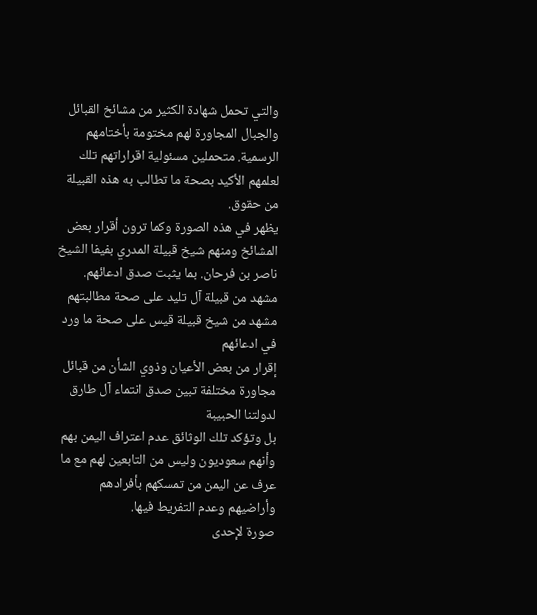والتي تحمل شهادة الكثير من مشائخ القبائل والجبال المجاورة لهم مختومة بأختامهم الرسمية. متحملين مسئولية اقراراتهم تلك لعلمهم الأكيد بصحة ما تطالب به هذه القبيلة من حقوق.
يظهر في هذه الصورة وكما ترون أقرار بعض المشائخ ومنهم شيخ قبيلة المدري بفيفا الشيخ ناصر بن فرحان. بما يثبت صدق ادعائهم.
مشهد من قبيلة آل تليد على صحة مطالبتهم
مشهد من شيخ قبيلة قيس على صحة ما ورد في ادعائهم
إقرار من بعض الأعيان وذوي الشأن من قبائل مجاورة مختلفة تبين صدق انتماء آل طارق لدولتنا الحبيبة
بل وتؤكد تلك الوثائق عدم اعتراف اليمن بهم وأنهم سعوديون وليس من التابعين لهم مع ما عرف عن اليمن من تمسكهم بأفرادهم وأراضيهم وعدم التفريط فيها.
صورة لإحدى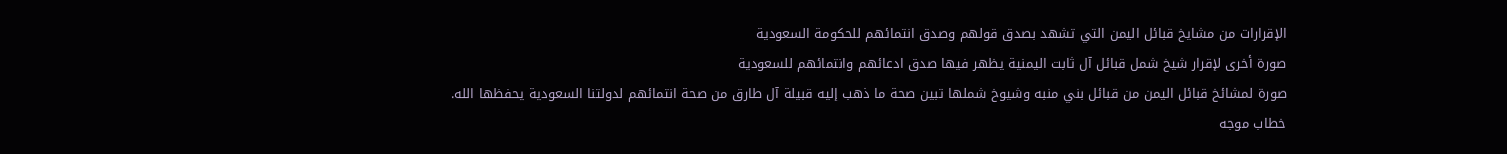الإقرارات من مشايخ قبائل اليمن التي تشهد بصدق قولهم وصدق انتمائهم للحكومة السعودية
صورة أخرى لإقرار شيخ شمل قبائل آل ثابت اليمنية يظهر فيها صدق ادعائهم وانتمائهم للسعودية
صورة لمشائخ قبائل اليمن من قبائل بني منبه وشيوخ شملها تبين صحة ما ذهب إليه قبيلة آل طارق من صحة انتمائهم لدولتنا السعودية يحفظها الله.
خطاب موجه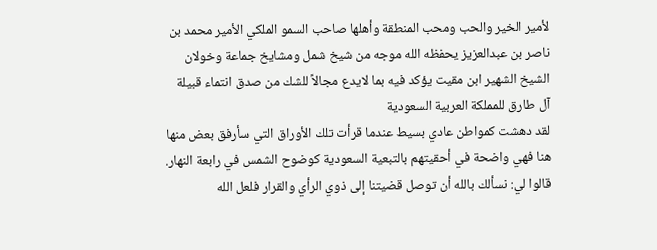لأمير الخير والحب ومحب المنطقة وأهلها صاحب السمو الملكي الأمير محمد بن ناصر بن عبدالعزيز يحفظه الله موجه من شيخ شمل ومشايخ جماعة وخولان الشيخ الشهير ابن مقيت يؤكد فيه بما لايدع مجالاً للشك من صدق انتماء قبيلة آل طارق للمملكة العربية السعودية
لقد دهشت كمواطن عادي بسيط عندما قرأت تلك الأوراق التي سأرفق بعض منها هنا فهي واضحة في أحقيتهم بالتبعية السعودية كوضوح الشمس في رابعة النهار.
قالوا لي: نسألك بالله أن توصل قضيتنا إلى ذوي الرأي والقرار فلعل الله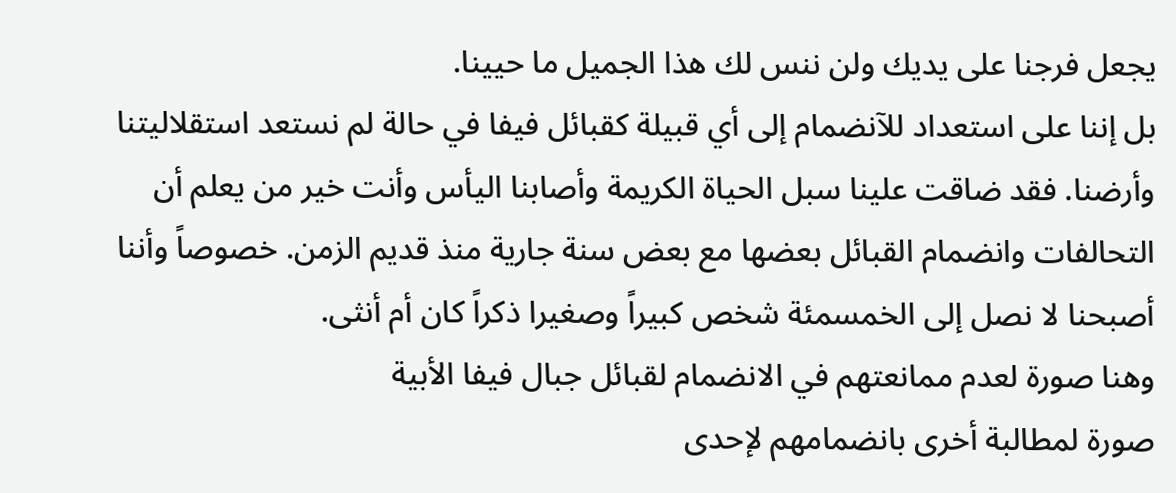يجعل فرجنا على يديك ولن ننس لك هذا الجميل ما حيينا.
بل إننا على استعداد للآنضمام إلى أي قبيلة كقبائل فيفا في حالة لم نستعد استقلاليتنا وأرضنا. فقد ضاقت علينا سبل الحياة الكريمة وأصابنا اليأس وأنت خير من يعلم أن التحالفات وانضمام القبائل بعضها مع بعض سنة جارية منذ قديم الزمن. خصوصاً وأننا أصبحنا لا نصل إلى الخمسمئة شخص كبيراً وصغيرا ذكراً كان أم أنثى.
وهنا صورة لعدم ممانعتهم في الانضمام لقبائل جبال فيفا الأبية
صورة لمطالبة أخرى بانضمامهم لإحدى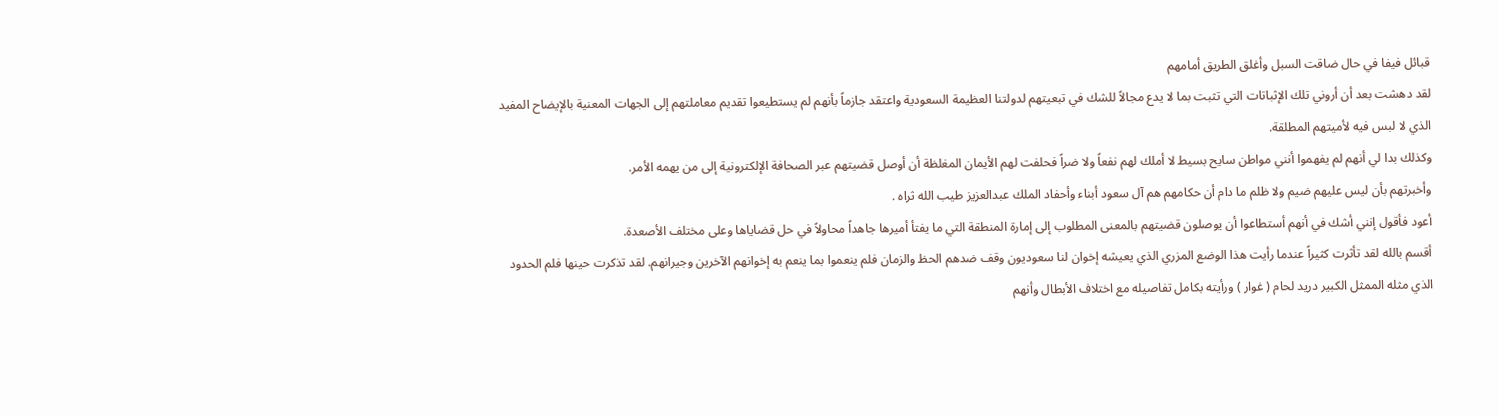قبائل فيفا في حال ضاقت السبل وأغلق الطريق أمامهم
لقد دهشت بعد أن أروني تلك الإثباتات التي تثبت بما لا يدع مجالاً للشك في تبعيتهم لدولتنا العظيمة السعودية واعتقد جازماً بأنهم لم يستطيعوا تقديم معاملتهم إلى الجهات المعنية بالإيضاح المفيد الذي لا لبس فيه لأميتهم المطلقة.
وكذلك بدا لي أنهم لم يفهموا أنني مواطن سايح بسيط لا أملك لهم نفعاً ولا ضراً فحلفت لهم الأيمان المغلظة أن أوصل قضيتهم عبر الصحافة الإلكترونية إلى من يهمه الأمر.
وأخبرتهم بأن ليس عليهم ضيم ولا ظلم ما دام أن حكامهم هم آل سعود أبناء وأحفاد الملك عبدالعزيز طيب الله ثراه .
أعود فأقول إنني أشك في أنهم أستطاعوا أن يوصلون قضيتهم بالمعنى المطلوب إلى إمارة المنطقة التي ما يفتأ أميرها جاهداً محاولاً في حل قضاياها وعلى مختلف الأصعدة.
أقسم بالله لقد تأثرت كثيراً عندما رأيت هذا الوضع المزري الذي يعيشه إخوان لنا سعوديون وقف ضدهم الحظ والزمان فلم ينعموا بما ينعم به إخوانهم الآخرين وجيرانهم. لقد تذكرت حينها فلم الحدود الذي مثله الممثل الكبير دريد لحام ( غوار ) ورأيته بكامل تفاصيله مع اختلاف الأبطال وأنهم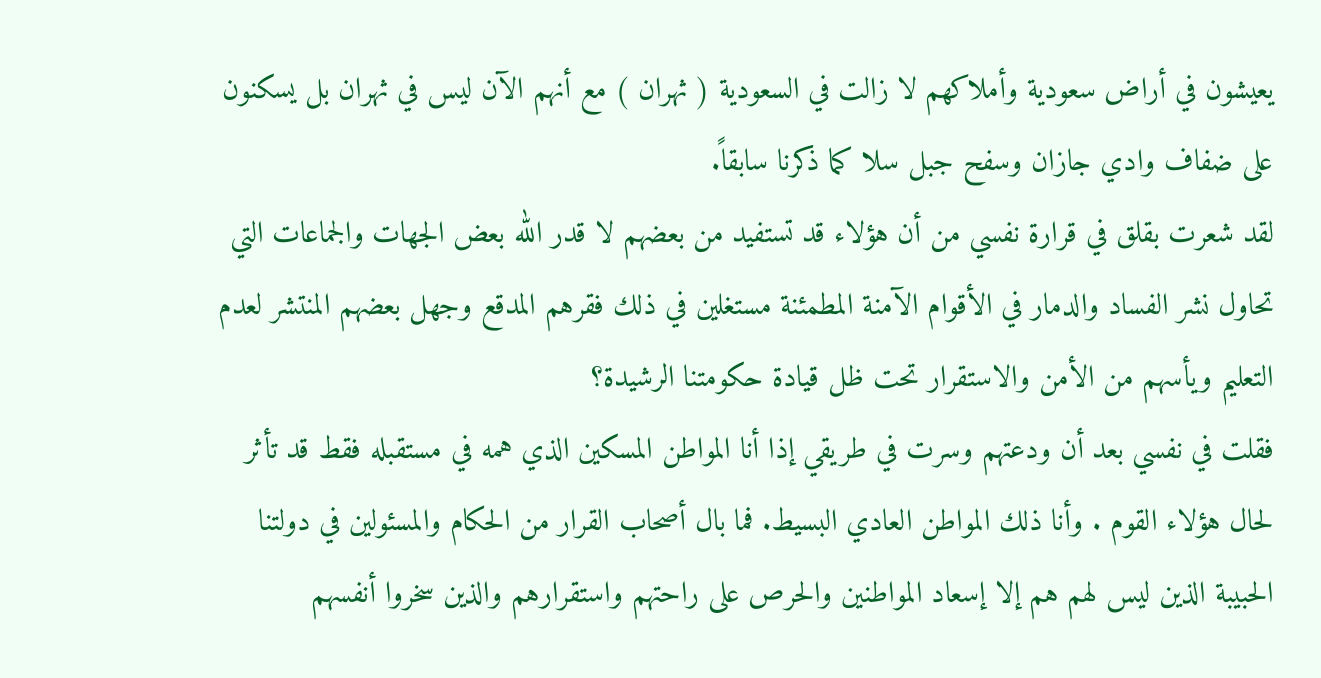يعيشون في أراض سعودية وأملاكهم لا زالت في السعودية ( ثهران ) مع أنهم الآن ليس في ثهران بل يسكنون على ضفاف وادي جازان وسفح جبل سلا كما ذكرنا سابقاً.
لقد شعرت بقلق في قرارة نفسي من أن هؤلاء قد تستفيد من بعضهم لا قدر الله بعض الجهات والجماعات التي تحاول نشر الفساد والدمار في الأقوام الآمنة المطمئنة مستغلين في ذلك فقرهم المدقع وجهل بعضهم المنتشر لعدم التعليم ويأسهم من الأمن والاستقرار تحت ظل قيادة حكومتنا الرشيدة؟
فقلت في نفسي بعد أن ودعتهم وسرت في طريقي إذا أنا المواطن المسكين الذي همه في مستقبله فقط قد تأثر لحال هؤلاء القوم . وأنا ذلك المواطن العادي البسيط. فما بال أصحاب القرار من الحكام والمسئولين في دولتنا الحبيبة الذين ليس لهم هم إلا إسعاد المواطنين والحرص على راحتهم واستقرارهم والذين سخروا أنفسهم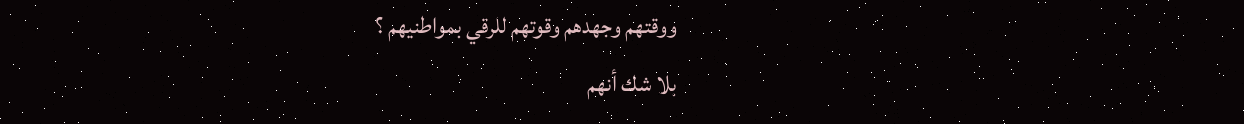ووقتهم وجهدهم وقوتهم للرقي بمواطنيهم ؟
بلا شك أنهم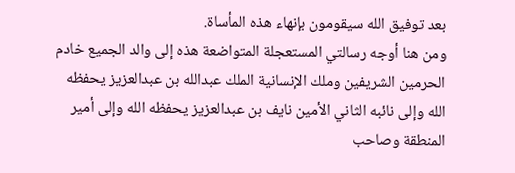بعد توفيق الله سيقومون بإنهاء هذه المأساة.
ومن هنا أوجه رسالتي المستعجلة المتواضعة هذه إلى والد الجميع خادم الحرمين الشريفين وملك الإنسانية الملك عبدالله بن عبدالعزيز يحفظه الله وإلى نائبه الثاني الأمين نايف بن عبدالعزيز يحفظه الله وإلى أمير المنطقة وصاحب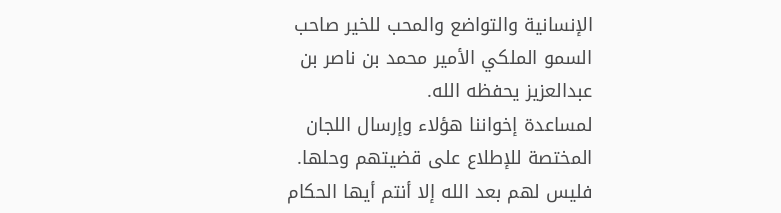الإنسانية والتواضع والمحب للخير صاحب السمو الملكي الأمير محمد بن ناصر بن عبدالعزيز يحفظه الله.
لمساعدة إخواننا هؤلاء وإرسال اللجان المختصة للإطلاع على قضيتهم وحلها. فليس لهم بعد الله إلا أنتم أيها الحكام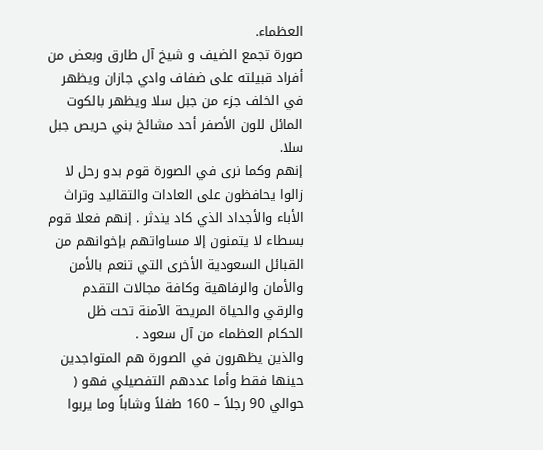العظماء.
صورة تجمع الضيف و شيخ آل طارق وبعض من أفراد قبيلته على ضفاف وادي جازان ويظهر في الخلف جزء من جبل سلا ويظهر بالكوت المائل للون الأصفر أحد مشائخ بني حريص جبل سلا.
إنهم وكما نرى في الصورة قوم بدو رحل لا زالوا يحافظون على العادات والتقاليد وتراث الأباء والأجداد الذي كاد يندثر . إنهم فعلا قوم بسطاء لا يتمنون إلا مساواتهم بإخوانهم من القبائل السعودية الأخرى التي تنعم بالأمن والأمان والرفاهية وكافة مجالات التقدم والرقي والحياة المريحة الآمنة تحت ظل الحكام العظماء من آل سعود .
والذين يظهرون في الصورة هم المتواجدين حينها فقط وأما عددهم التفصيلي فهو ( حوالي 90 رجلاً – 160 طفلاً وشاباً وما يربوا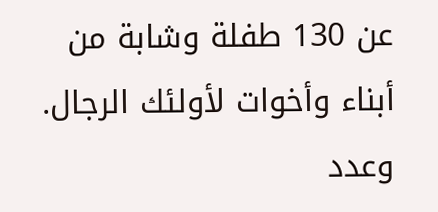عن 130 طفلة وشابة من أبناء وأخوات لأولئك الرجال. وعدد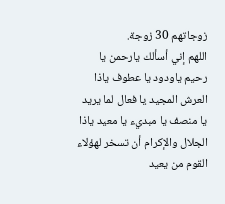زوجاتهم 30 زوجة.
اللهم إني أسألك يارحمن يا رحيم ياودود يا عطوف ياذا العرش المجيد يا فعال لما يريد يا منصف يا مبديء يا معيد ياذا الجلال والإكرام أن تسخر لهؤلاء القوم من يعيد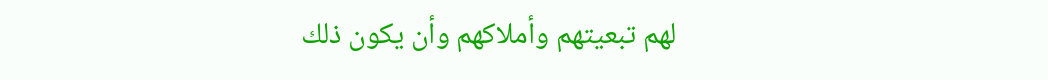لهم تبعيتهم وأملاكهم وأن يكون ذلك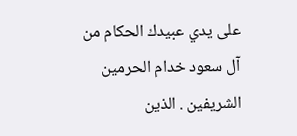على يدي عبيدك الحكام من آل سعود خدام الحرمين الشريفين . الذين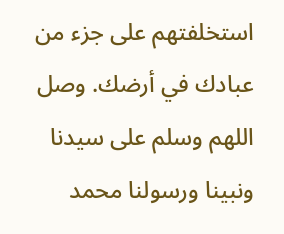استخلفتهم على جزء من عبادك في أرضك. وصل اللهم وسلم على سيدنا ونبينا ورسولنا محمد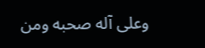وعلى آله صحبه ومن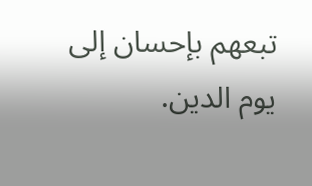تبعهم بإحسان إلى يوم الدين.